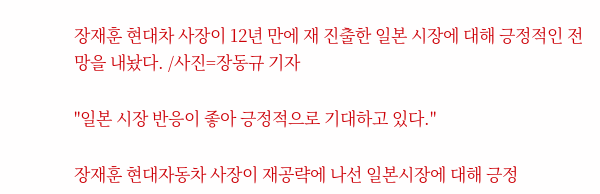장재훈 현대차 사장이 12년 만에 재 진출한 일본 시장에 대해 긍정적인 전망을 내놨다. /사진=장동규 기자

"일본 시장 반응이 좋아 긍정적으로 기대하고 있다."

장재훈 현대자동차 사장이 재공략에 나선 일본시장에 대해 긍정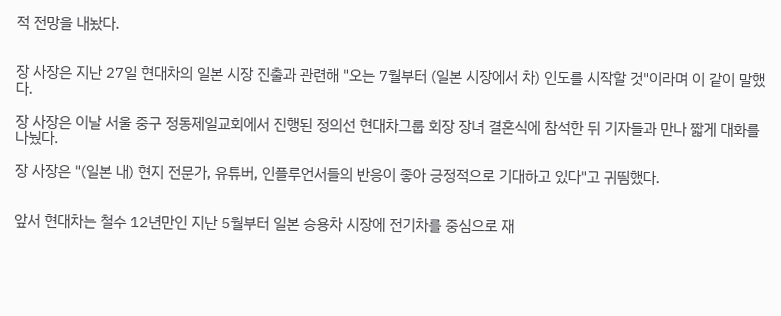적 전망을 내놨다.


장 사장은 지난 27일 현대차의 일본 시장 진출과 관련해 "오는 7월부터 (일본 시장에서 차) 인도를 시작할 것"이라며 이 같이 말했다.

장 사장은 이날 서울 중구 정동제일교회에서 진행된 정의선 현대차그룹 회장 장녀 결혼식에 참석한 뒤 기자들과 만나 짧게 대화를 나눴다.

장 사장은 "(일본 내) 현지 전문가, 유튜버, 인플루언서들의 반응이 좋아 긍정적으로 기대하고 있다"고 귀띔했다.


앞서 현대차는 철수 12년만인 지난 5월부터 일본 승용차 시장에 전기차를 중심으로 재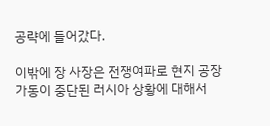공략에 들어갔다.

이밖에 장 사장은 전쟁여파로 현지 공장 가동이 중단된 러시아 상황에 대해서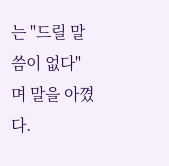는 "드릴 말씀이 없다"며 말을 아꼈다.